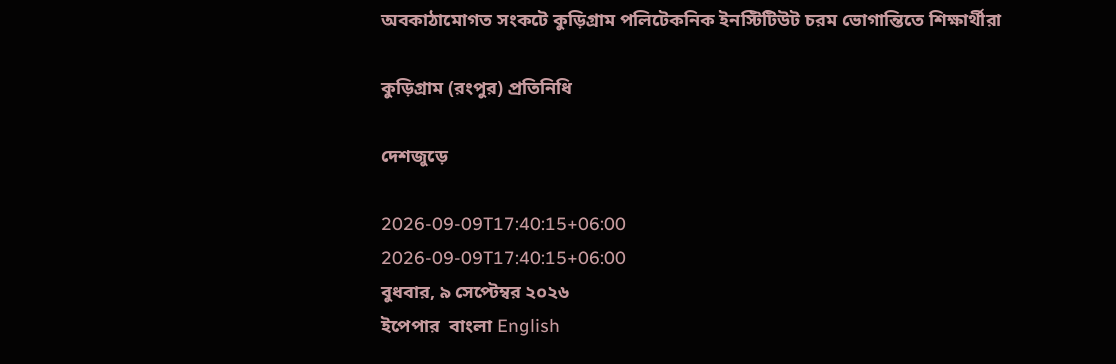অবকাঠামোগত সংকটে কুড়িগ্রাম পলিটেকনিক ইনস্টিটিউট চরম ভোগান্তিতে শিক্ষার্থীরা

কুড়িগ্রাম (রংপুর) প্রতিনিধি

দেশজুড়ে

2026-09-09T17:40:15+06:00
2026-09-09T17:40:15+06:00
বুধবার, ৯ সেপ্টেম্বর ২০২৬
ইপেপার  বাংলা English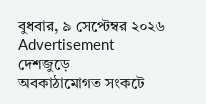বুধবার, ৯ সেপ্টেম্বর ২০২৬
Advertisement
দেশজুড়ে
অবকাঠামোগত সংকটে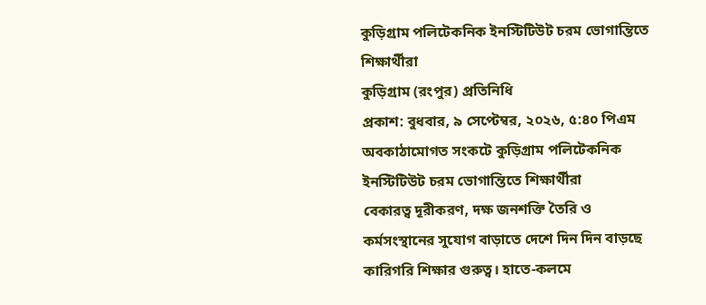কুড়িগ্রাম পলিটেকনিক ইনস্টিটিউট চরম ভোগান্তিতে শিক্ষার্থীরা
কুড়িগ্রাম (রংপুর) প্রতিনিধি
প্রকাশ: বুধবার, ৯ সেপ্টেম্বর, ২০২৬, ৫:৪০ পিএম
অবকাঠামোগত সংকটে কুড়িগ্রাম পলিটেকনিক ইনস্টিটিউট চরম ভোগান্তিতে শিক্ষার্থীরা
বেকারত্ব দূরীকরণ, দক্ষ জনশক্তি তৈরি ও কর্মসংস্থানের সুযোগ বাড়াতে দেশে দিন দিন বাড়ছে কারিগরি শিক্ষার গুরুত্ব। হাতে-কলমে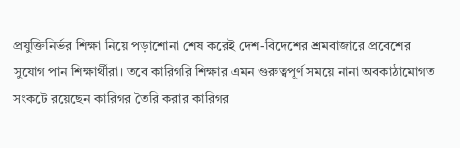প্রযুক্তিনির্ভর শিক্ষা নিয়ে পড়াশোনা শেষ করেই দেশ-বিদেশের শ্রমবাজারে প্রবেশের সুযোগ পান শিক্ষার্থীরা। তবে কারিগরি শিক্ষার এমন গুরুত্বপূর্ণ সময়ে নানা অবকাঠামোগত সংকটে রয়েছেন কারিগর তৈরি করার কারিগর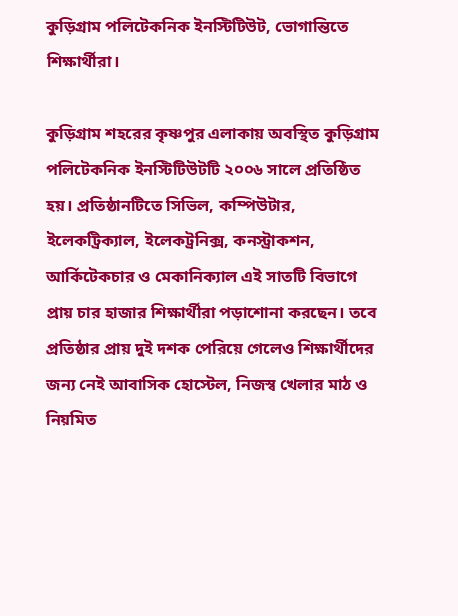কুড়িগ্রাম পলিটেকনিক ইনস্টিটিউট, ভোগান্তিতে শিক্ষার্থীরা।

কুড়িগ্রাম শহরের কৃষ্ণপুর এলাকায় অবস্থিত কুড়িগ্রাম পলিটেকনিক ইনস্টিটিউটটি ২০০৬ সালে প্রতিষ্ঠিত হয়। প্রতিষ্ঠানটিতে সিভিল, কম্পিউটার, ইলেকট্রিক্যাল, ইলেকট্রনিক্স, কনস্ট্রাকশন, আর্কিটেকচার ও মেকানিক্যাল এই সাতটি বিভাগে প্রায় চার হাজার শিক্ষার্থীরা পড়াশোনা করছেন। তবে প্রতিষ্ঠার প্রায় দুই দশক পেরিয়ে গেলেও শিক্ষার্থীদের জন্য নেই আবাসিক হোস্টেল, নিজস্ব খেলার মাঠ ও নিয়মিত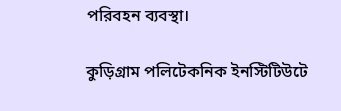পরিবহন ব্যবস্থা।

কুড়িগ্রাম পলিটেকনিক ইনস্টিটিউটে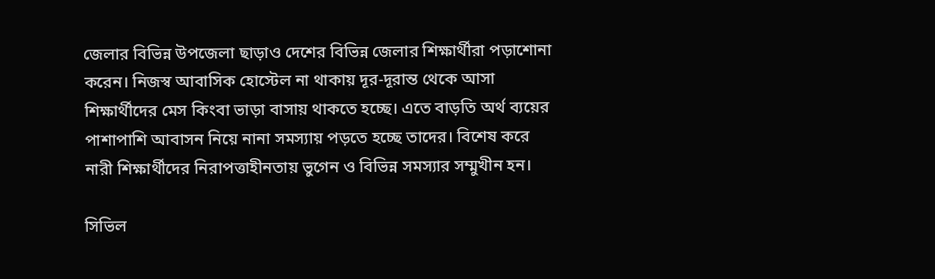জেলার বিভিন্ন উপজেলা ছাড়াও দেশের বিভিন্ন জেলার শিক্ষার্থীরা পড়াশোনা করেন। নিজস্ব আবাসিক হোস্টেল না থাকায় দূর-দূরান্ত থেকে আসা শিক্ষার্থীদের মেস কিংবা ভাড়া বাসায় থাকতে হচ্ছে। এতে বাড়তি অর্থ ব্যয়ের পাশাপাশি আবাসন নিয়ে নানা সমস্যায় পড়তে হচ্ছে তাদের। বিশেষ করে নারী শিক্ষার্থীদের নিরাপত্তাহীনতায় ভুগেন ও বিভিন্ন সমস্যার সম্মুখীন হন।

সিভিল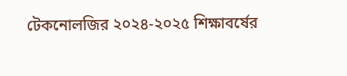টেকনোলজির ২০২৪-২০২৫ শিক্ষাবর্ষের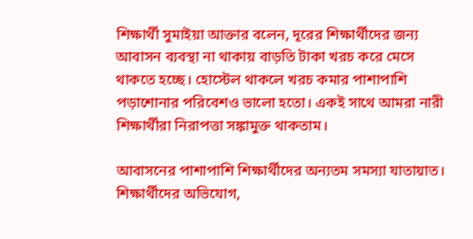শিক্ষার্থী সুমাইয়া আক্তার বলেন, দূরের শিক্ষার্থীদের জন্য আবাসন ব্যবস্থা না থাকায় বাড়তি টাকা খরচ করে মেসে থাকতে হচ্ছে। হোস্টেল থাকলে খরচ কমার পাশাপাশি পড়াশোনার পরিবেশও ভালো হতো। একই সাথে আমরা নারী শিক্ষার্থীরা নিরাপত্তা সঙ্কামুক্ত থাকতাম।

আবাসনের পাশাপাশি শিক্ষার্থীদের অন্যতম সমস্যা যাতায়াত। শিক্ষার্থীদের অভিযোগ,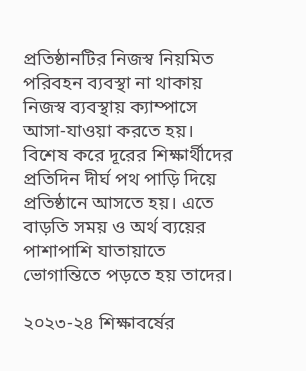প্রতিষ্ঠানটির নিজস্ব নিয়মিত পরিবহন ব্যবস্থা না থাকায় নিজস্ব ব্যবস্থায় ক্যাম্পাসে আসা-যাওয়া করতে হয়। বিশেষ করে দূরের শিক্ষার্থীদের প্রতিদিন দীর্ঘ পথ পাড়ি দিয়ে প্রতিষ্ঠানে আসতে হয়। এতে বাড়তি সময় ও অর্থ ব্যয়ের পাশাপাশি যাতায়াতে ভোগান্তিতে পড়তে হয় তাদের।

২০২৩-২৪ শিক্ষাবর্ষের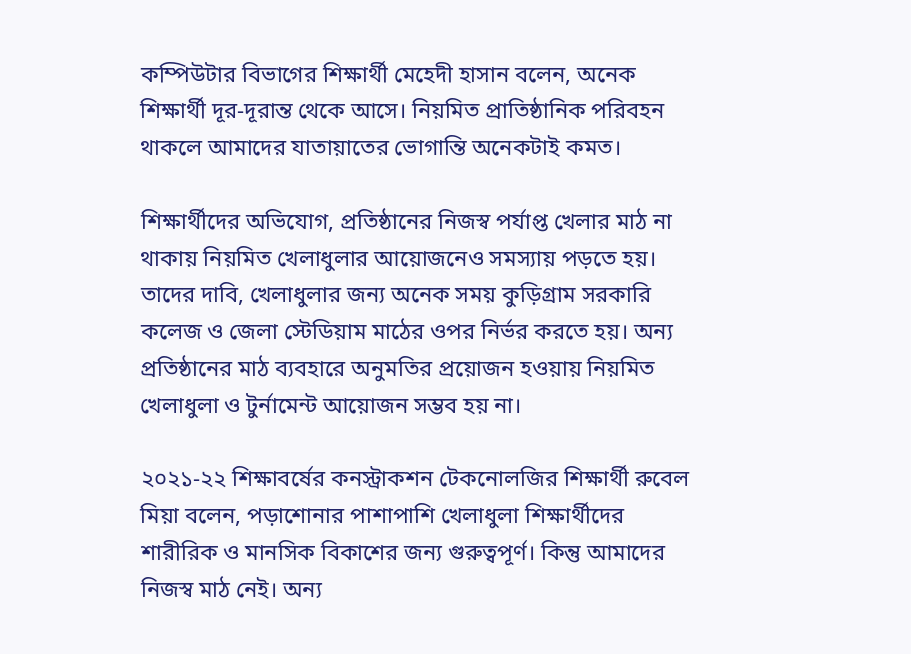কম্পিউটার বিভাগের শিক্ষার্থী মেহেদী হাসান বলেন, অনেক শিক্ষার্থী দূর-দূরান্ত থেকে আসে। নিয়মিত প্রাতিষ্ঠানিক পরিবহন থাকলে আমাদের যাতায়াতের ভোগান্তি অনেকটাই কমত।

শিক্ষার্থীদের অভিযোগ, প্রতিষ্ঠানের নিজস্ব পর্যাপ্ত খেলার মাঠ না থাকায় নিয়মিত খেলাধুলার আয়োজনেও সমস্যায় পড়তে হয়। তাদের দাবি, খেলাধুলার জন্য অনেক সময় কুড়িগ্রাম সরকারি কলেজ ও জেলা স্টেডিয়াম মাঠের ওপর নির্ভর করতে হয়। অন্য প্রতিষ্ঠানের মাঠ ব্যবহারে অনুমতির প্রয়োজন হওয়ায় নিয়মিত খেলাধুলা ও টুর্নামেন্ট আয়োজন সম্ভব হয় না।

২০২১-২২ শিক্ষাবর্ষের কনস্ট্রাকশন টেকনোলজির শিক্ষার্থী রুবেল মিয়া বলেন, পড়াশোনার পাশাপাশি খেলাধুলা শিক্ষার্থীদের শারীরিক ও মানসিক বিকাশের জন্য গুরুত্বপূর্ণ। কিন্তু আমাদের নিজস্ব মাঠ নেই। অন্য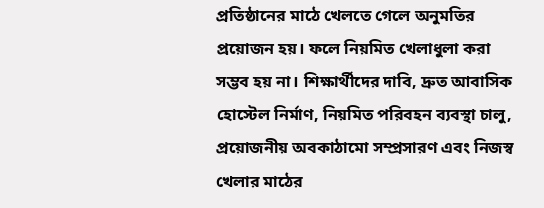প্রতিষ্ঠানের মাঠে খেলতে গেলে অনুমতির প্রয়োজন হয়। ফলে নিয়মিত খেলাধুলা করা সম্ভব হয় না। শিক্ষার্থীদের দাবি, দ্রুত আবাসিক হোস্টেল নির্মাণ, নিয়মিত পরিবহন ব্যবস্থা চালু, প্রয়োজনীয় অবকাঠামো সম্প্রসারণ এবং নিজস্ব খেলার মাঠের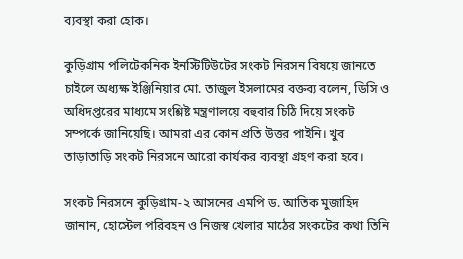ব্যবস্থা করা হোক।

কুড়িগ্রাম পলিটেকনিক ইনস্টিটিউটের সংকট নিরসন বিষয়ে জানতে চাইলে অধ্যক্ষ ইঞ্জিনিয়ার মো. তাজুল ইসলামের বক্তব্য বলেন, ডিসি ও অধিদপ্তরের মাধ্যমে সংশ্লিষ্ট মন্ত্রণালয়ে বহুবার চিঠি দিয়ে সংকট সম্পর্কে জানিয়েছি। আমরা এর কোন প্রতি উত্তর পাইনি। খুব তাড়াতাড়ি সংকট নিরসনে আরো কার্যকর ব্যবস্থা গ্রহণ করা হবে।

সংকট নিরসনে কুড়িগ্রাম-২ আসনের এমপি ড. আতিক মুজাহিদ জানান, হোস্টেল পরিবহন ও নিজস্ব খেলার মাঠের সংকটের কথা তিনি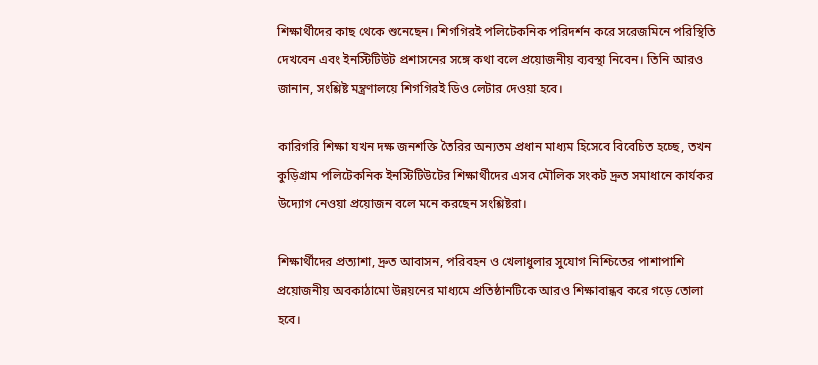শিক্ষার্থীদের কাছ থেকে শুনেছেন। শিগগিরই পলিটেকনিক পরিদর্শন করে সরেজমিনে পরিস্থিতি দেখবেন এবং ইনস্টিটিউট প্রশাসনের সঙ্গে কথা বলে প্রয়োজনীয় ব্যবস্থা নিবেন। তিনি আরও জানান, সংশ্লিষ্ট মন্ত্রণালয়ে শিগগিরই ডিও লেটার দেওয়া হবে।

কারিগরি শিক্ষা যখন দক্ষ জনশক্তি তৈরির অন্যতম প্রধান মাধ্যম হিসেবে বিবেচিত হচ্ছে, তখন কুড়িগ্রাম পলিটেকনিক ইনস্টিটিউটের শিক্ষার্থীদের এসব মৌলিক সংকট দ্রুত সমাধানে কার্যকর উদ্যোগ নেওয়া প্রয়োজন বলে মনে করছেন সংশ্লিষ্টরা।

শিক্ষার্থীদের প্রত্যাশা, দ্রুত আবাসন, পরিবহন ও খেলাধুলার সুযোগ নিশ্চিতের পাশাপাশি প্রয়োজনীয় অবকাঠামো উন্নয়নের মাধ্যমে প্রতিষ্ঠানটিকে আরও শিক্ষাবান্ধব করে গড়ে তোলা হবে।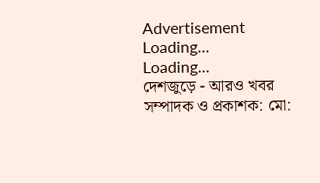Advertisement
Loading...
Loading...
দেশজুড়ে - আরও খবর
সম্পাদক ও প্রকাশক: মো: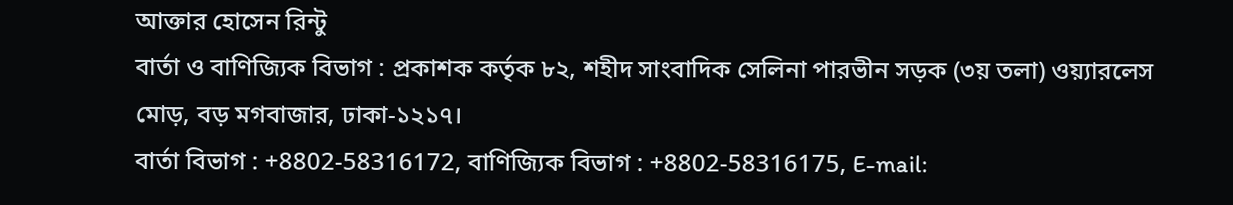আক্তার হোসেন রিন্টু
বার্তা ও বাণিজ্যিক বিভাগ : প্রকাশক কর্তৃক ৮২, শহীদ সাংবাদিক সেলিনা পারভীন সড়ক (৩য় তলা) ওয়্যারলেস মোড়, বড় মগবাজার, ঢাকা-১২১৭।
বার্তা বিভাগ : +8802-58316172, বাণিজ্যিক বিভাগ : +8802-58316175, E-mail: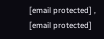[email protected] , [email protected]